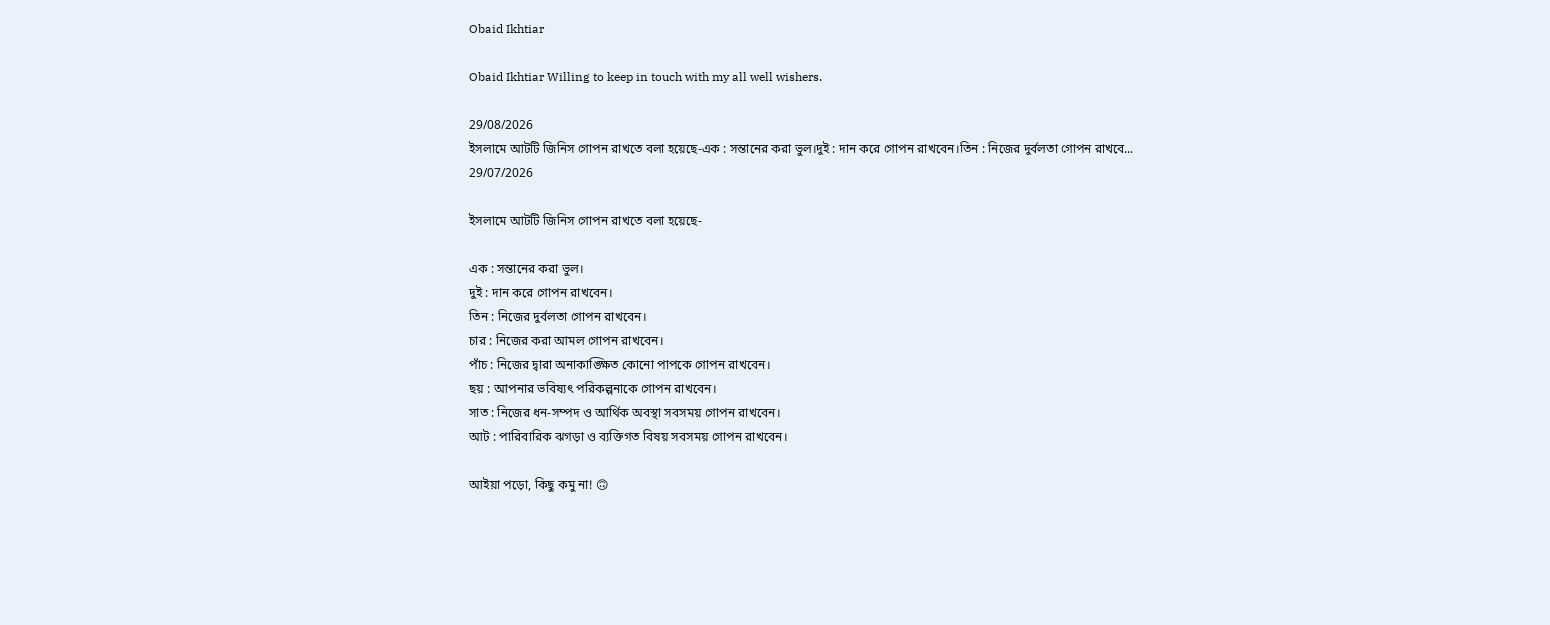Obaid Ikhtiar

Obaid Ikhtiar Willing to keep in touch with my all well wishers.

29/08/2026
ইসলামে আটটি জিনিস গোপন রাখতে বলা হয়েছে-এক : সন্তানের করা ভুল।দুই : দান করে গোপন রাখবেন।তিন : নিজের দুর্বলতা গোপন রাখবে...
29/07/2026

ইসলামে আটটি জিনিস গোপন রাখতে বলা হয়েছে-

এক : সন্তানের করা ভুল।
দুই : দান করে গোপন রাখবেন।
তিন : নিজের দুর্বলতা গোপন রাখবেন।
চার : নিজের করা আমল গোপন রাখবেন।
পাঁচ : নিজের দ্বারা অনাকাঙ্ক্ষিত কোনো পাপকে গোপন রাখবেন।
ছয় : আপনার ভবিষ্যৎ পরিকল্পনাকে গোপন রাখবেন।
সাত : নিজের ধন-সম্পদ ও আর্থিক অবস্থা সবসময় গোপন রাখবেন।
আট : পারিবারিক ঝগড়া ও ব্যক্তিগত বিষয় সবসময় গোপন রাখবেন।

আইয়া পড়ো, কিছু কমু না! 🙃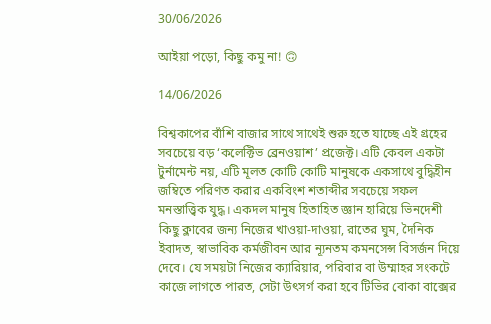30/06/2026

আইয়া পড়ো, কিছু কমু না! 🙃

14/06/2026

বিশ্বকাপের বাঁশি বাজার সাথে সাথেই শুরু হতে যাচ্ছে এই গ্রহের সবচেয়ে বড় ‘কলেক্টিভ ব্রেনওয়াশ’ প্রজেক্ট। এটি কেবল একটা টুর্নামেন্ট নয়, এটি মূলত কোটি কোটি মানুষকে একসাথে বুদ্ধিহীন জম্বিতে পরিণত করার একবিংশ শতাব্দীর সবচেয়ে সফল মনস্তাত্ত্বিক যুদ্ধ। একদল মানুষ হিতাহিত জ্ঞান হারিয়ে ভিনদেশী কিছু ক্লাবের জন্য নিজের খাওয়া-দাওয়া, রাতের ঘুম, দৈনিক ইবাদত, স্বাভাবিক কর্মজীবন আর ন্যূনতম কমনসেন্স বিসর্জন দিয়ে দেবে। যে সময়টা নিজের ক্যারিয়ার, পরিবার বা উম্মাহর সংকটে কাজে লাগতে পারত, সেটা উৎসর্গ করা হবে টিভির বোকা বাক্সের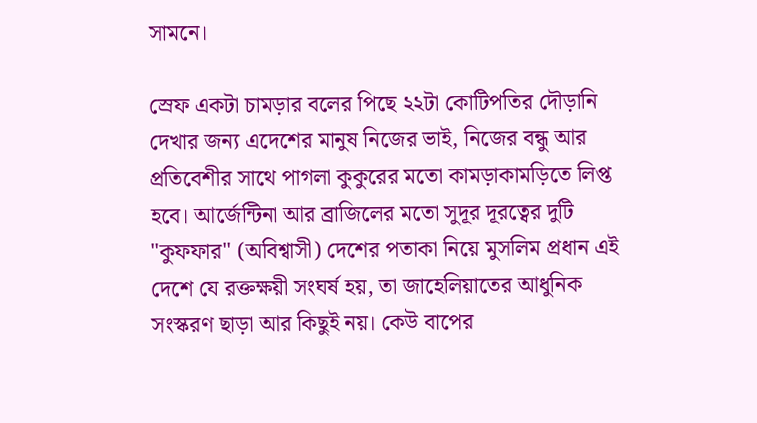সামনে।

স্রেফ একটা চামড়ার বলের পিছে ২২টা কোটিপতির দৌড়ানি দেখার জন্য এদেশের মানুষ নিজের ভাই, নিজের বন্ধু আর প্রতিবেশীর সাথে পাগলা কুকুরের মতো কামড়াকামড়িতে লিপ্ত হবে। আর্জেন্টিনা আর ব্রাজিলের মতো সুদূর দূরত্বের দুটি "কুফফার" (অবিশ্বাসী) দেশের পতাকা নিয়ে মুসলিম প্রধান এই দেশে যে রক্তক্ষয়ী সংঘর্ষ হয়, তা জাহেলিয়াতের আধুনিক সংস্করণ ছাড়া আর কিছুই নয়। কেউ বাপের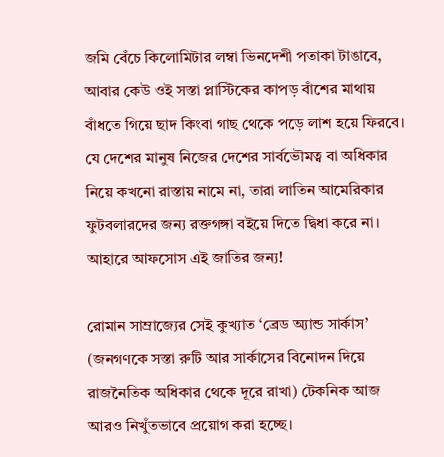জমি বেঁচে কিলোমিটার লম্বা ভিনদেশী পতাকা টাঙাবে, আবার কেউ ওই সস্তা প্লাস্টিকের কাপড় বাঁশের মাথায় বাঁধতে গিয়ে ছাদ কিংবা গাছ থেকে পড়ে লাশ হয়ে ফিরবে। যে দেশের মানুষ নিজের দেশের সার্বভৌমত্ব বা অধিকার নিয়ে কখনো রাস্তায় নামে না, তারা লাতিন আমেরিকার ফুটবলারদের জন্য রক্তগঙ্গা বইয়ে দিতে দ্বিধা করে না। আহারে আফসোস এই জাতির জন্য!

রোমান সাম্রাজ্যের সেই কুখ্যাত ‘ব্রেড অ্যান্ড সার্কাস’ (জনগণকে সস্তা রুটি আর সার্কাসের বিনোদন দিয়ে রাজনৈতিক অধিকার থেকে দূরে রাখা) টেকনিক আজ আরও নিখুঁতভাবে প্রয়োগ করা হচ্ছে।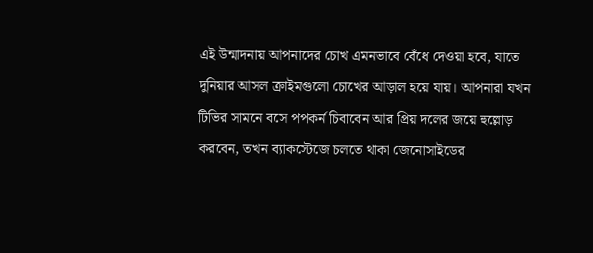এই উন্মাদনায় আপনাদের চোখ এমনভাবে বেঁধে দেওয়া হবে, যাতে দুনিয়ার আসল ক্রাইমগুলো চোখের আড়াল হয়ে যায়। আপনারা যখন টিভির সামনে বসে পপকর্ন চিবাবেন আর প্রিয় দলের জয়ে হুল্লোড় করবেন, তখন ব্যাকস্টেজে চলতে থাকা জেনোসাইডের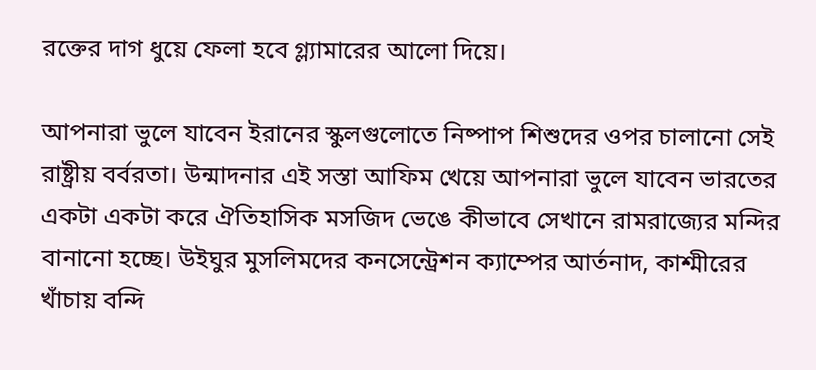রক্তের দাগ ধুয়ে ফেলা হবে গ্ল্যামারের আলো দিয়ে।

আপনারা ভুলে যাবেন ইরানের স্কুলগুলোতে নিষ্পাপ শিশুদের ওপর চালানো সেই রাষ্ট্রীয় বর্বরতা। উন্মাদনার এই সস্তা আফিম খেয়ে আপনারা ভুলে যাবেন ভারতের একটা একটা করে ঐতিহাসিক মসজিদ ভেঙে কীভাবে সেখানে রামরাজ্যের মন্দির বানানো হচ্ছে। উইঘুর মুসলিমদের কনসেন্ট্রেশন ক্যাম্পের আর্তনাদ, কাশ্মীরের খাঁচায় বন্দি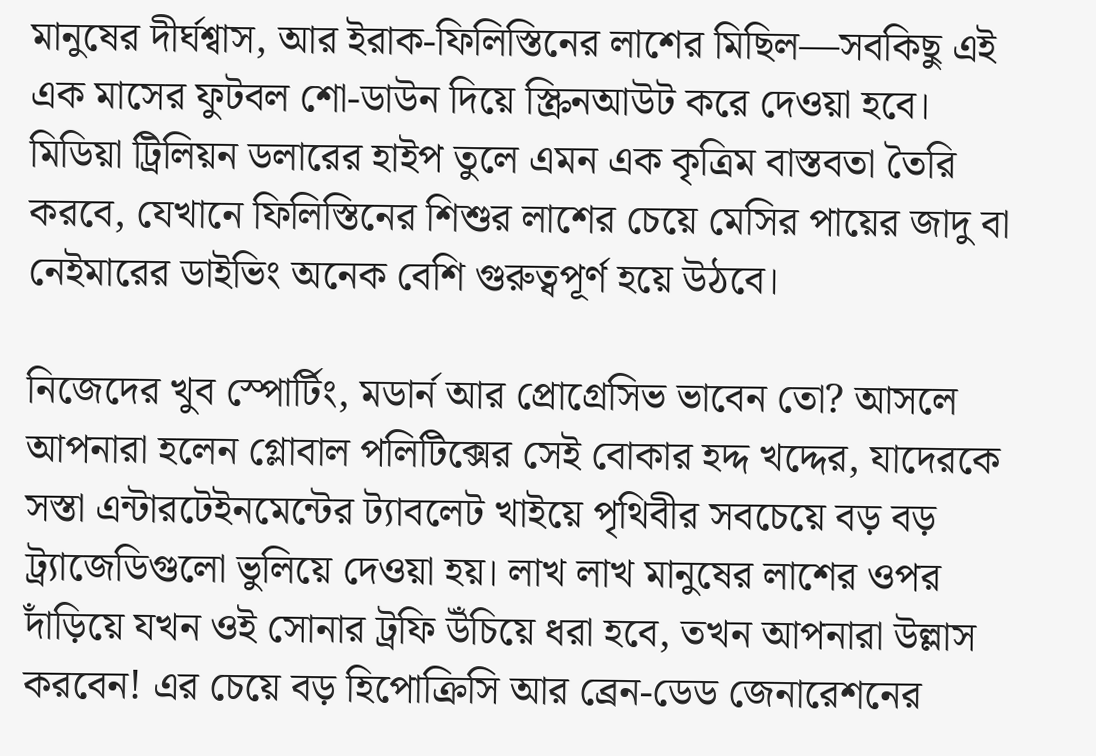মানুষের দীর্ঘশ্বাস, আর ইরাক-ফিলিস্তিনের লাশের মিছিল—সবকিছু এই এক মাসের ফুটবল শো-ডাউন দিয়ে স্ক্রিনআউট করে দেওয়া হবে। মিডিয়া ট্রিলিয়ন ডলারের হাইপ তুলে এমন এক কৃত্রিম বাস্তবতা তৈরি করবে, যেখানে ফিলিস্তিনের শিশুর লাশের চেয়ে মেসির পায়ের জাদু বা নেইমারের ডাইভিং অনেক বেশি গুরুত্বপূর্ণ হয়ে উঠবে।

নিজেদের খুব স্পোর্টিং, মডার্ন আর প্রোগ্রেসিভ ভাবেন তো? আসলে আপনারা হলেন গ্লোবাল পলিটিক্সের সেই বোকার হদ্দ খদ্দের, যাদেরকে সস্তা এন্টারটেইনমেন্টের ট্যাবলেট খাইয়ে পৃথিবীর সবচেয়ে বড় বড় ট্র্যাজেডিগুলো ভুলিয়ে দেওয়া হয়। লাখ লাখ মানুষের লাশের ওপর দাঁড়িয়ে যখন ওই সোনার ট্রফি উঁচিয়ে ধরা হবে, তখন আপনারা উল্লাস করবেন! এর চেয়ে বড় হিপোক্রিসি আর ব্রেন-ডেড জেনারেশনের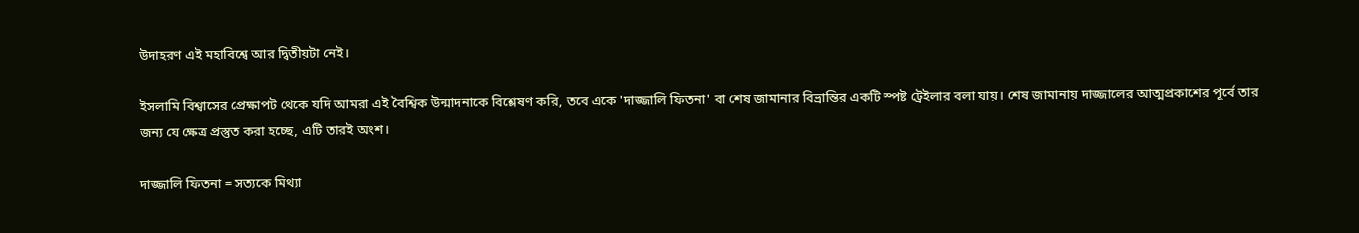উদাহরণ এই মহাবিশ্বে আর দ্বিতীয়টা নেই।

ইসলামি বিশ্বাসের প্রেক্ষাপট থেকে যদি আমরা এই বৈশ্বিক উন্মাদনাকে বিশ্লেষণ করি, তবে একে 'দাজ্জালি ফিতনা' বা শেষ জামানার বিভ্রান্তির একটি স্পষ্ট ট্রেইলার বলা যায়। শেষ জামানায় দাজ্জালের আত্মপ্রকাশের পূর্বে তার জন্য যে ক্ষেত্র প্রস্তুত করা হচ্ছে, এটি তারই অংশ।

দাজ্জালি ফিতনা = সত্যকে মিথ্যা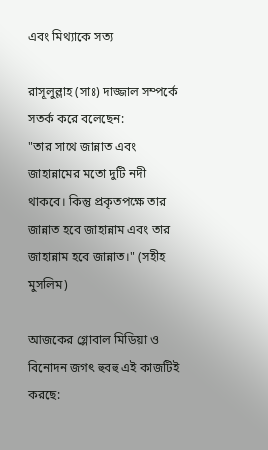এবং মিথ্যাকে সত্য

রাসূলুল্লাহ (সাঃ) দাজ্জাল সম্পর্কে সতর্ক করে বলেছেন:
"তার সাথে জান্নাত এবং জাহান্নামের মতো দুটি নদী থাকবে। কিন্তু প্রকৃতপক্ষে তার জান্নাত হবে জাহান্নাম এবং তার জাহান্নাম হবে জান্নাত।" (সহীহ মুসলিম)

আজকের গ্লোবাল মিডিয়া ও বিনোদন জগৎ হুবহু এই কাজটিই করছে: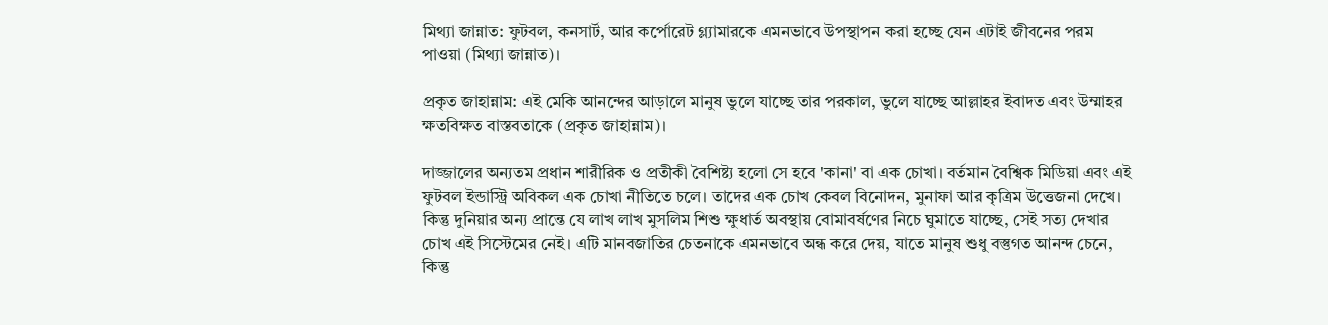মিথ্যা জান্নাত: ফুটবল, কনসার্ট, আর কর্পোরেট গ্ল্যামারকে এমনভাবে উপস্থাপন করা হচ্ছে যেন এটাই জীবনের পরম পাওয়া (মিথ্যা জান্নাত)।

প্রকৃত জাহান্নাম: এই মেকি আনন্দের আড়ালে মানুষ ভুলে যাচ্ছে তার পরকাল, ভুলে যাচ্ছে আল্লাহর ইবাদত এবং উম্মাহর ক্ষতবিক্ষত বাস্তবতাকে (প্রকৃত জাহান্নাম)।

দাজ্জালের অন্যতম প্রধান শারীরিক ও প্রতীকী বৈশিষ্ট্য হলো সে হবে 'কানা' বা এক চোখা। বর্তমান বৈশ্বিক মিডিয়া এবং এই ফুটবল ইন্ডাস্ট্রি অবিকল এক চোখা নীতিতে চলে। তাদের এক চোখ কেবল বিনোদন, মুনাফা আর কৃত্রিম উত্তেজনা দেখে। কিন্তু দুনিয়ার অন্য প্রান্তে যে লাখ লাখ মুসলিম শিশু ক্ষুধার্ত অবস্থায় বোমাবর্ষণের নিচে ঘুমাতে যাচ্ছে, সেই সত্য দেখার চোখ এই সিস্টেমের নেই। এটি মানবজাতির চেতনাকে এমনভাবে অন্ধ করে দেয়, যাতে মানুষ শুধু বস্তুগত আনন্দ চেনে, কিন্তু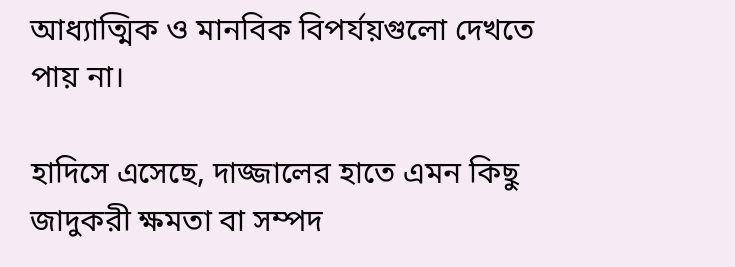আধ্যাত্মিক ও মানবিক বিপর্যয়গুলো দেখতে পায় না।

হাদিসে এসেছে, দাজ্জালের হাতে এমন কিছু জাদুকরী ক্ষমতা বা সম্পদ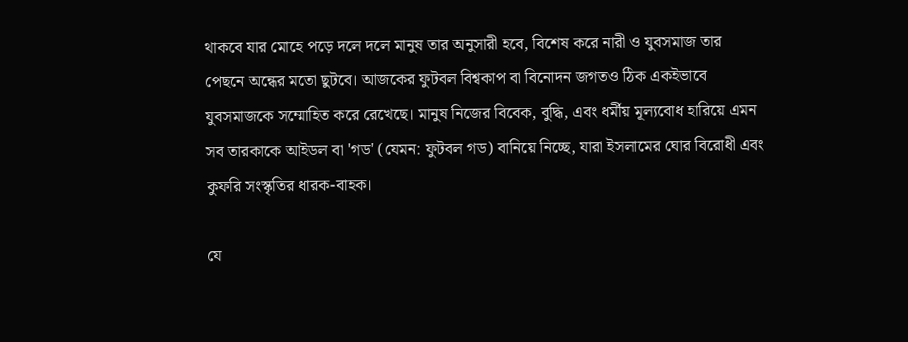থাকবে যার মোহে পড়ে দলে দলে মানুষ তার অনুসারী হবে, বিশেষ করে নারী ও যুবসমাজ তার পেছনে অন্ধের মতো ছুটবে। আজকের ফুটবল বিশ্বকাপ বা বিনোদন জগতও ঠিক একইভাবে যুবসমাজকে সম্মোহিত করে রেখেছে। মানুষ নিজের বিবেক, বুদ্ধি, এবং ধর্মীয় মূল্যবোধ হারিয়ে এমন সব তারকাকে আইডল বা 'গড' (যেমন: ফুটবল গড) বানিয়ে নিচ্ছে, যারা ইসলামের ঘোর বিরোধী এবং কুফরি সংস্কৃতির ধারক-বাহক।

যে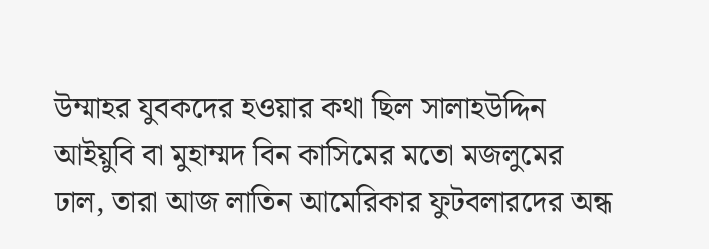উম্মাহর যুবকদের হওয়ার কথা ছিল সালাহউদ্দিন আইয়ুবি বা মুহাম্মদ বিন কাসিমের মতো মজলুমের ঢাল, তারা আজ লাতিন আমেরিকার ফুটবলারদের অন্ধ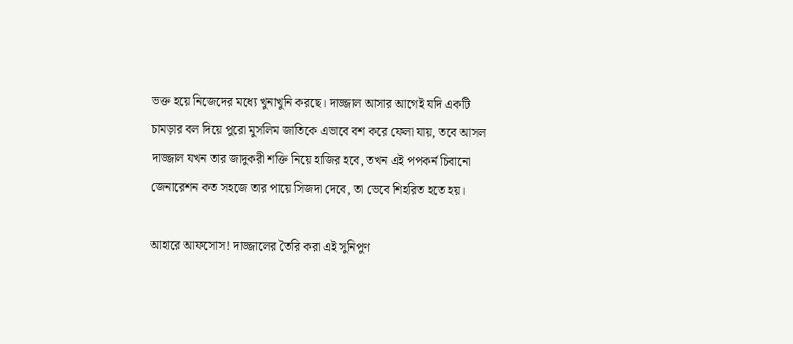ভক্ত হয়ে নিজেদের মধ্যে খুনাখুনি করছে। দাজ্জাল আসার আগেই যদি একটি চামড়ার বল দিয়ে পুরো মুসলিম জাতিকে এভাবে বশ করে ফেলা যায়, তবে আসল দাজ্জাল যখন তার জাদুকরী শক্তি নিয়ে হাজির হবে, তখন এই পপকর্ন চিবানো জেনারেশন কত সহজে তার পায়ে সিজদা দেবে, তা ভেবে শিহরিত হতে হয়।

আহারে আফসোস! দাজ্জালের তৈরি করা এই সুনিপুণ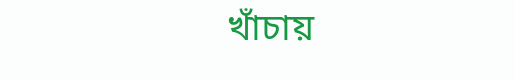খাঁচায়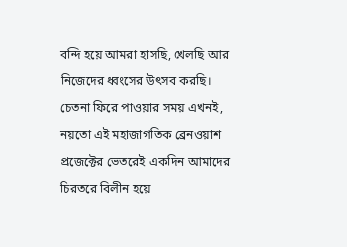বন্দি হয়ে আমরা হাসছি, খেলছি আর নিজেদের ধ্বংসের উৎসব করছি। চেতনা ফিরে পাওয়ার সময় এখনই, নয়তো এই মহাজাগতিক ব্রেনওয়াশ প্রজেক্টের ভেতরেই একদিন আমাদের চিরতরে বিলীন হয়ে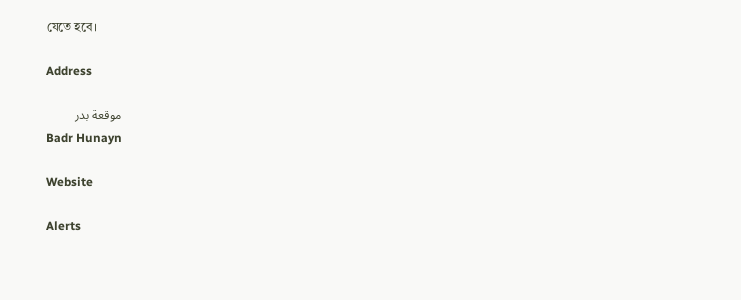যেতে হবে।

Address

موقعة بدر
Badr Hunayn

Website

Alerts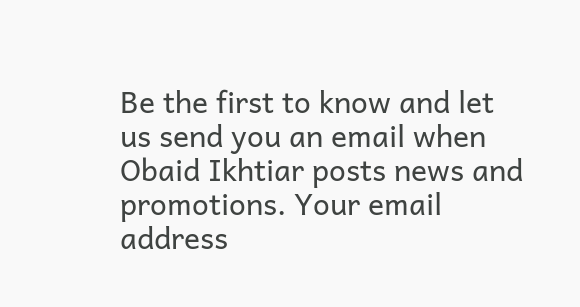Be the first to know and let us send you an email when Obaid Ikhtiar posts news and promotions. Your email address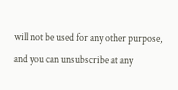will not be used for any other purpose, and you can unsubscribe at any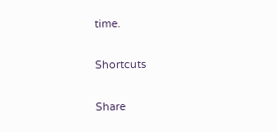time.

Shortcuts

Share